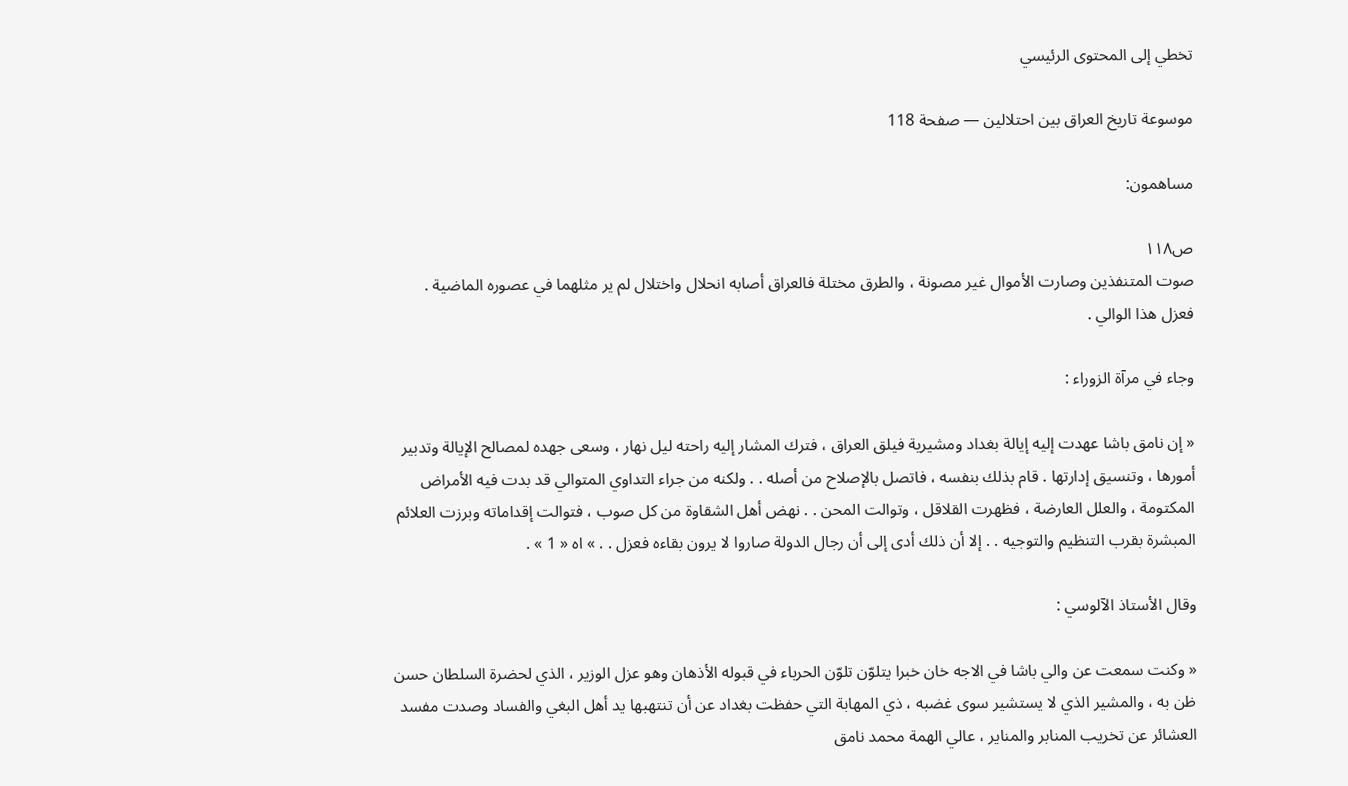تخطي إلى المحتوى الرئيسي

موسوعة تاريخ العراق بين احتلالين — صفحة 118

مساهمون:

ص١١٨
صوت المتنفذين وصارت الأموال غير مصونة ، والطرق مختلة فالعراق أصابه انحلال واختلال لم ير مثلهما في عصوره الماضية . فعزل هذا الوالي .

وجاء في مرآة الزوراء :

« إن نامق باشا عهدت إليه إيالة بغداد ومشيرية فيلق العراق ، فترك المشار إليه راحته ليل نهار ، وسعى جهده لمصالح الإيالة وتدبير أمورها ، وتنسيق إدارتها . قام بذلك بنفسه ، فاتصل بالإصلاح من أصله . . ولكنه من جراء التداوي المتوالي قد بدت فيه الأمراض المكتومة ، والعلل العارضة ، فظهرت القلاقل ، وتوالت المحن . . نهض أهل الشقاوة من كل صوب ، فتوالت إقداماته وبرزت العلائم المبشرة بقرب التنظيم والتوجيه . . إلا أن ذلك أدى إلى أن رجال الدولة صاروا لا يرون بقاءه فعزل . . » اه « 1 » .

وقال الأستاذ الآلوسي :

« وكنت سمعت عن والي باشا في الاجه خان خبرا يتلوّن تلوّن الحرباء في قبوله الأذهان وهو عزل الوزير ، الذي لحضرة السلطان حسن ظن به ، والمشير الذي لا يستشير سوى غضبه ، ذي المهابة التي حفظت بغداد عن أن تنتهبها يد أهل البغي والفساد وصدت مفسد العشائر عن تخريب المنابر والمناير ، عالي الهمة محمد نامق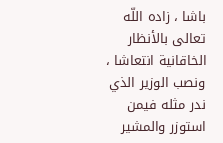باشا ، زاده اللّه تعالى بالأنظار الخاقانية انتعاشا ، ونصب الوزير الذي ندر مثله فيمن استوزر والمشير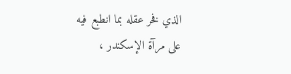الذي فخر عقله بما انطبع فيه على مرآة الإسكندر ،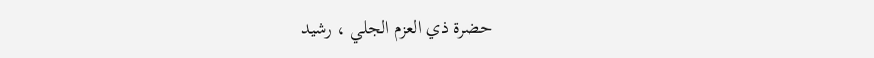حضرة ذي العزم الجلي ، رشيد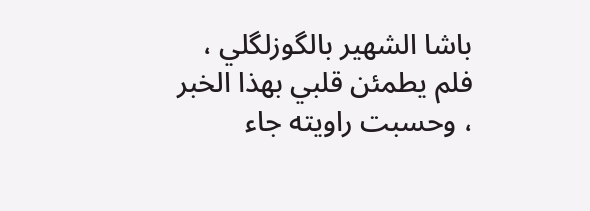باشا الشهير بالگوزلگلي ، فلم يطمئن قلبي بهذا الخبر ، وحسبت راويته جاء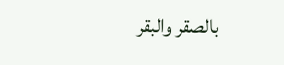بالصقر والبقر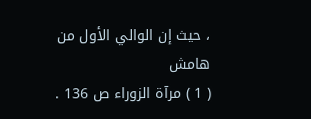، حيث إن الوالي الأول من
هامش
( 1 ) مرآة الزوراء ص 136 .